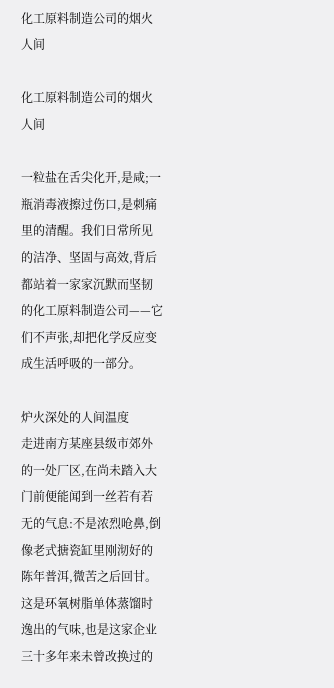化工原料制造公司的烟火人间

化工原料制造公司的烟火人间

一粒盐在舌尖化开,是咸;一瓶消毒液擦过伤口,是刺痛里的清醒。我们日常所见的洁净、坚固与高效,背后都站着一家家沉默而坚韧的化工原料制造公司——它们不声张,却把化学反应变成生活呼吸的一部分。

炉火深处的人间温度
走进南方某座县级市郊外的一处厂区,在尚未踏入大门前便能闻到一丝若有若无的气息:不是浓烈呛鼻,倒像老式搪瓷缸里刚沏好的陈年普洱,微苦之后回甘。这是环氧树脂单体蒸馏时逸出的气味,也是这家企业三十多年来未曾改换过的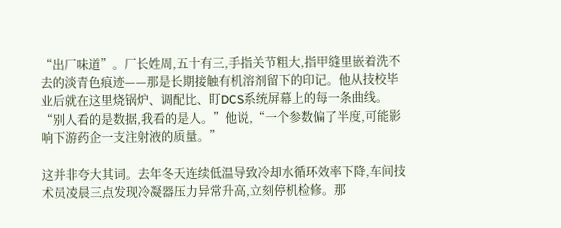“出厂味道”。厂长姓周,五十有三,手指关节粗大,指甲缝里嵌着洗不去的淡青色痕迹——那是长期接触有机溶剂留下的印记。他从技校毕业后就在这里烧锅炉、调配比、盯DCS系统屏幕上的每一条曲线。“别人看的是数据,我看的是人。”他说,“一个参数偏了半度,可能影响下游药企一支注射液的质量。”

这并非夸大其词。去年冬天连续低温导致冷却水循环效率下降,车间技术员凌晨三点发现冷凝器压力异常升高,立刻停机检修。那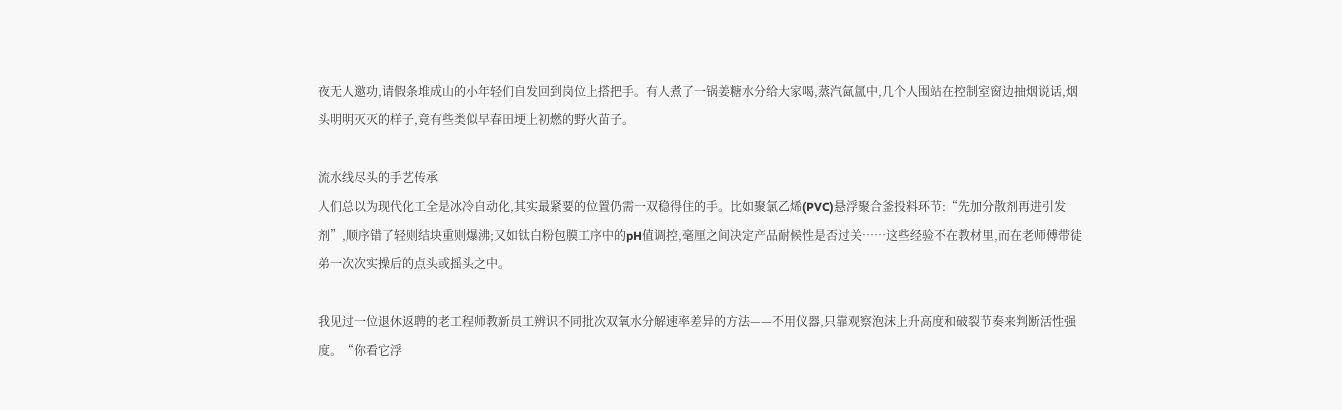夜无人邀功,请假条堆成山的小年轻们自发回到岗位上搭把手。有人煮了一锅姜糖水分给大家喝,蒸汽氤氲中,几个人围站在控制室窗边抽烟说话,烟头明明灭灭的样子,竟有些类似早春田埂上初燃的野火苗子。

流水线尽头的手艺传承
人们总以为现代化工全是冰冷自动化,其实最紧要的位置仍需一双稳得住的手。比如聚氯乙烯(PVC)悬浮聚合釜投料环节:“先加分散剂再进引发剂”,顺序错了轻则结块重则爆沸;又如钛白粉包膜工序中的pH值调控,毫厘之间决定产品耐候性是否过关……这些经验不在教材里,而在老师傅带徒弟一次次实操后的点头或摇头之中。

我见过一位退休返聘的老工程师教新员工辨识不同批次双氧水分解速率差异的方法——不用仪器,只靠观察泡沫上升高度和破裂节奏来判断活性强度。“你看它浮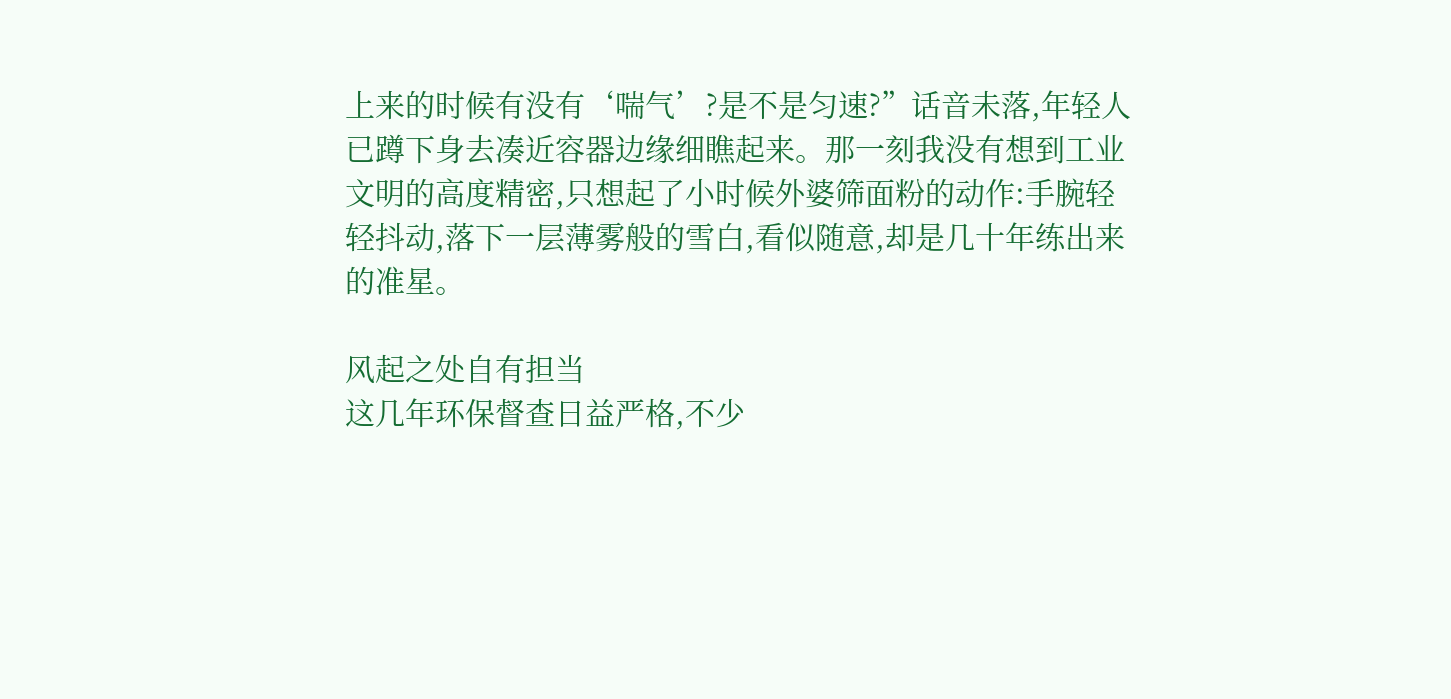上来的时候有没有‘喘气’?是不是匀速?”话音未落,年轻人已蹲下身去凑近容器边缘细瞧起来。那一刻我没有想到工业文明的高度精密,只想起了小时候外婆筛面粉的动作:手腕轻轻抖动,落下一层薄雾般的雪白,看似随意,却是几十年练出来的准星。

风起之处自有担当
这几年环保督查日益严格,不少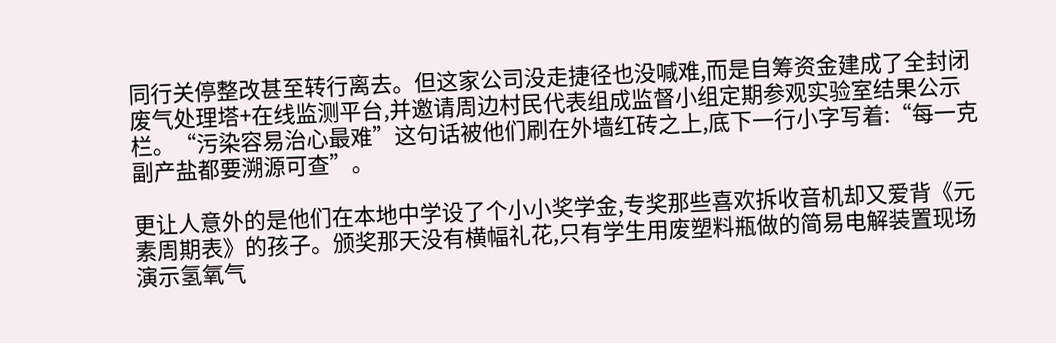同行关停整改甚至转行离去。但这家公司没走捷径也没喊难,而是自筹资金建成了全封闭废气处理塔+在线监测平台,并邀请周边村民代表组成监督小组定期参观实验室结果公示栏。“污染容易治心最难”这句话被他们刷在外墙红砖之上,底下一行小字写着:“每一克副产盐都要溯源可查”。

更让人意外的是他们在本地中学设了个小小奖学金,专奖那些喜欢拆收音机却又爱背《元素周期表》的孩子。颁奖那天没有横幅礼花,只有学生用废塑料瓶做的简易电解装置现场演示氢氧气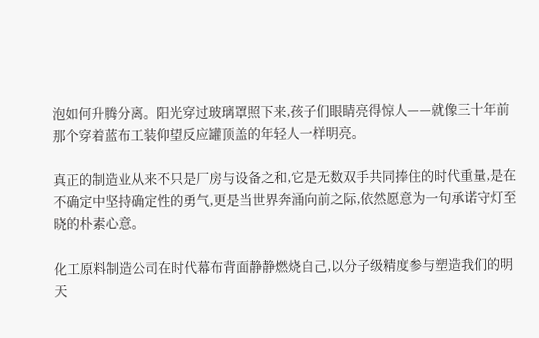泡如何升腾分离。阳光穿过玻璃罩照下来,孩子们眼睛亮得惊人——就像三十年前那个穿着蓝布工装仰望反应罐顶盖的年轻人一样明亮。

真正的制造业从来不只是厂房与设备之和,它是无数双手共同捧住的时代重量,是在不确定中坚持确定性的勇气,更是当世界奔涌向前之际,依然愿意为一句承诺守灯至晓的朴素心意。

化工原料制造公司在时代幕布背面静静燃烧自己,以分子级精度参与塑造我们的明天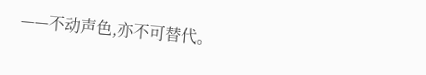——不动声色,亦不可替代。